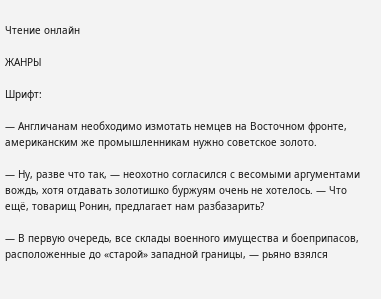Чтение онлайн

ЖАНРЫ

Шрифт:

— Англичанам необходимо измотать немцев на Восточном фронте, американским же промышленникам нужно советское золото.

— Ну, разве что так, — неохотно согласился с весомыми аргументами вождь, хотя отдавать золотишко буржуям очень не хотелось. — Что ещё, товарищ Ронин, предлагает нам разбазарить?

— В первую очередь, все склады военного имущества и боеприпасов, расположенные до «старой» западной границы, — рьяно взялся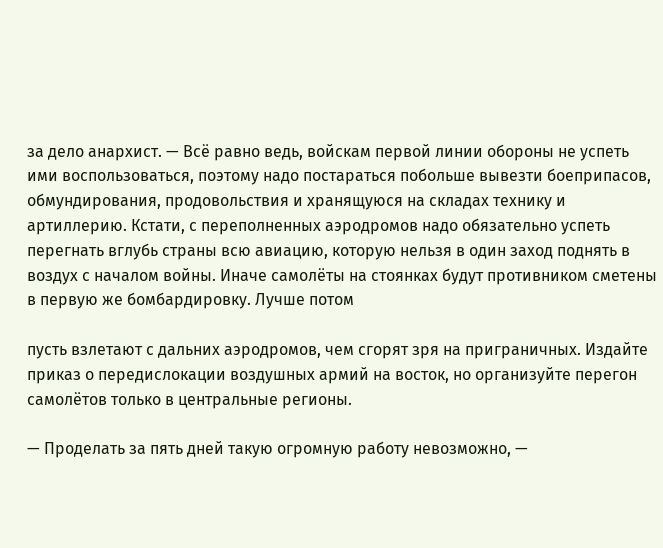за дело анархист. — Всё равно ведь, войскам первой линии обороны не успеть ими воспользоваться, поэтому надо постараться побольше вывезти боеприпасов, обмундирования, продовольствия и хранящуюся на складах технику и артиллерию. Кстати, с переполненных аэродромов надо обязательно успеть перегнать вглубь страны всю авиацию, которую нельзя в один заход поднять в воздух с началом войны. Иначе самолёты на стоянках будут противником сметены в первую же бомбардировку. Лучше потом

пусть взлетают с дальних аэродромов, чем сгорят зря на приграничных. Издайте приказ о передислокации воздушных армий на восток, но организуйте перегон самолётов только в центральные регионы.

— Проделать за пять дней такую огромную работу невозможно, —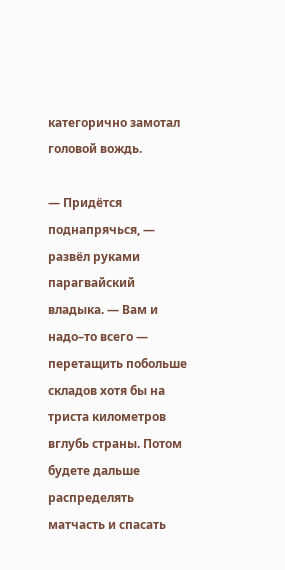категорично замотал головой вождь.

— Придётся поднапрячься, — развёл руками парагвайский владыка. — Вам и надо–то всего — перетащить побольше складов хотя бы на триста километров вглубь страны. Потом будете дальше распределять матчасть и спасать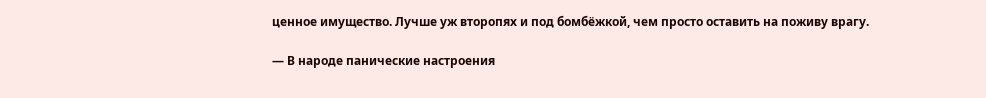ценное имущество. Лучше уж второпях и под бомбёжкой, чем просто оставить на поживу врагу.

— В народе панические настроения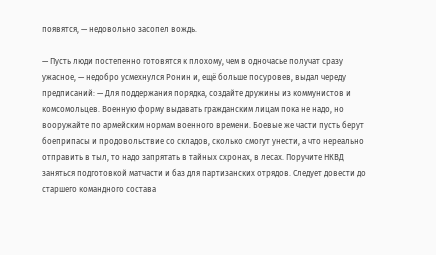появятся, — недовольно засопел вождь.

— Пусть люди постепенно готовятся к плохому, чем в одночасье получат сразу ужасное, — недобро усмехнулся Ронин и, ещё больше посуровев, выдал череду предписаний: — Для поддержания порядка, создайте дружины из коммунистов и комсомольцев. Военную форму выдавать гражданским лицам пока не надо, но вооружайте по армейским нормам военного времени. Боевые же части пусть берут боеприпасы и продовольствие со складов, сколько смогут унести, а что нереально отправить в тыл, то надо запрятать в тайных схронах, в лесах. Поручите НКВД заняться подготовкой матчасти и баз для партизанских отрядов. Следует довести до старшего командного состава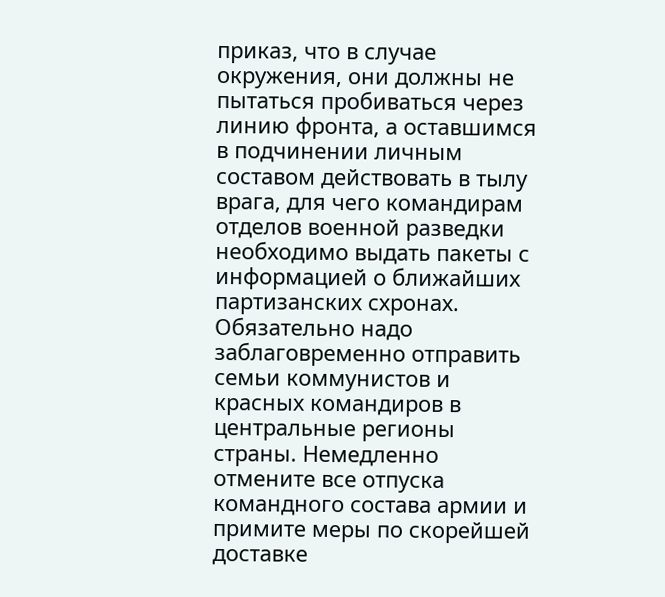приказ, что в случае окружения, они должны не пытаться пробиваться через линию фронта, а оставшимся в подчинении личным составом действовать в тылу врага, для чего командирам отделов военной разведки необходимо выдать пакеты с информацией о ближайших партизанских схронах. Обязательно надо заблаговременно отправить семьи коммунистов и красных командиров в центральные регионы страны. Немедленно отмените все отпуска командного состава армии и примите меры по скорейшей доставке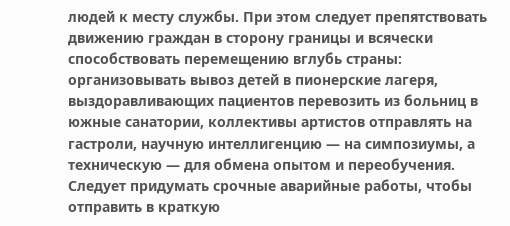людей к месту службы. При этом следует препятствовать движению граждан в сторону границы и всячески способствовать перемещению вглубь страны: организовывать вывоз детей в пионерские лагеря, выздоравливающих пациентов перевозить из больниц в южные санатории, коллективы артистов отправлять на гастроли, научную интеллигенцию — на симпозиумы, а техническую — для обмена опытом и переобучения. Следует придумать срочные аварийные работы, чтобы отправить в краткую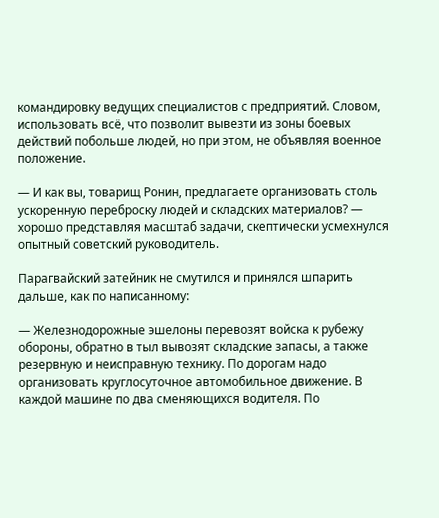командировку ведущих специалистов с предприятий. Словом, использовать всё, что позволит вывезти из зоны боевых действий побольше людей, но при этом, не объявляя военное положение.

— И как вы, товарищ Ронин, предлагаете организовать столь ускоренную переброску людей и складских материалов? — хорошо представляя масштаб задачи, скептически усмехнулся опытный советский руководитель.

Парагвайский затейник не смутился и принялся шпарить дальше, как по написанному:

— Железнодорожные эшелоны перевозят войска к рубежу обороны, обратно в тыл вывозят складские запасы, а также резервную и неисправную технику. По дорогам надо организовать круглосуточное автомобильное движение. В каждой машине по два сменяющихся водителя. По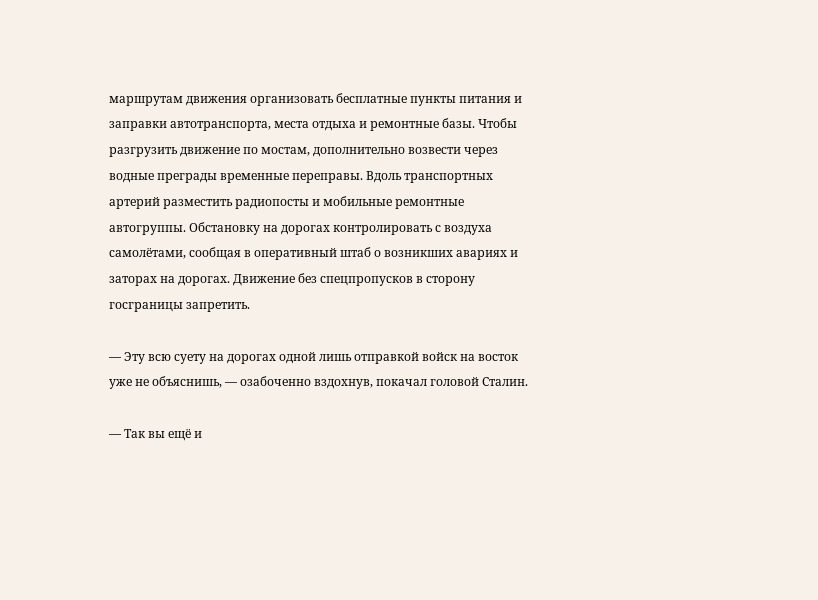маршрутам движения организовать бесплатные пункты питания и заправки автотранспорта, места отдыха и ремонтные базы. Чтобы разгрузить движение по мостам, дополнительно возвести через водные преграды временные переправы. Вдоль транспортных артерий разместить радиопосты и мобильные ремонтные автогруппы. Обстановку на дорогах контролировать с воздуха самолётами, сообщая в оперативный штаб о возникших авариях и заторах на дорогах. Движение без спецпропусков в сторону госграницы запретить.

— Эту всю суету на дорогах одной лишь отправкой войск на восток уже не объяснишь, — озабоченно вздохнув, покачал головой Сталин.

— Так вы ещё и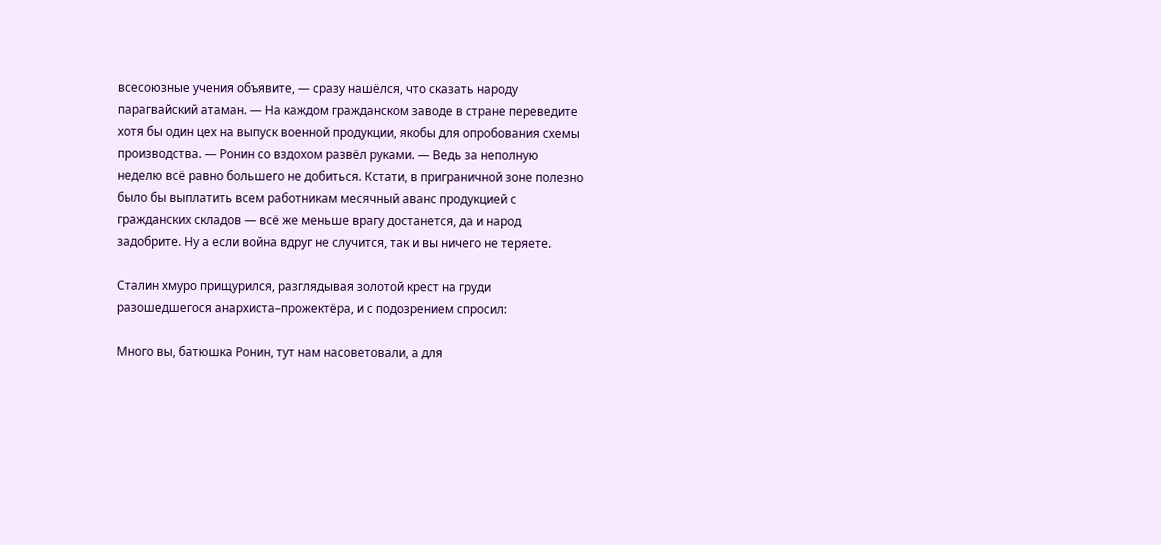всесоюзные учения объявите, — сразу нашёлся, что сказать народу парагвайский атаман. — На каждом гражданском заводе в стране переведите хотя бы один цех на выпуск военной продукции, якобы для опробования схемы производства. — Ронин со вздохом развёл руками. — Ведь за неполную неделю всё равно большего не добиться. Кстати, в приграничной зоне полезно было бы выплатить всем работникам месячный аванс продукцией с гражданских складов — всё же меньше врагу достанется, да и народ задобрите. Ну а если война вдруг не случится, так и вы ничего не теряете.

Сталин хмуро прищурился, разглядывая золотой крест на груди разошедшегося анархиста–прожектёра, и с подозрением спросил:

Много вы, батюшка Ронин, тут нам насоветовали, а для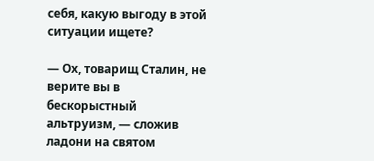себя, какую выгоду в этой ситуации ищете?

— Ох, товарищ Сталин, не верите вы в бескорыстный альтруизм, — сложив ладони на святом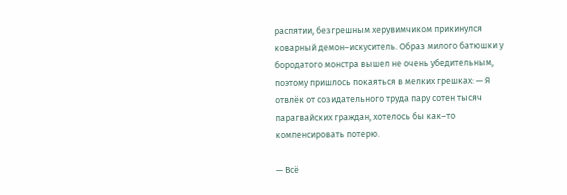распятии, безгрешным херувимчиком прикинулся коварный демон–искуситель. Образ милого батюшки у бородатого монстра вышел не очень убедительным, поэтому пришлось покаяться в мелких грешках: — Я отвлёк от созидательного труда пару сотен тысяч парагвайских граждан, хотелось бы как–то компенсировать потерю.

— Всё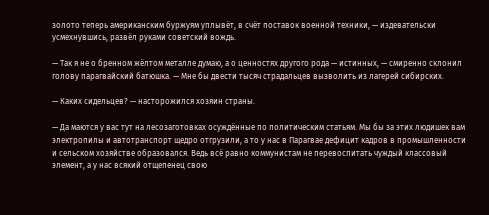золото теперь американским буржуям уплывёт, в счёт поставок военной техники, — издевательски усмехнувшись, развёл руками советский вождь.

— Так я не о бренном жёлтом металле думаю, а о ценностях другого рода — истинных, — смиренно склонил голову парагвайский батюшка. — Мне бы двести тысяч страдальцев вызволить из лагерей сибирских.

— Каких сидельцев? — насторожился хозяин страны.

— Да маются у вас тут на лесозаготовках осуждённые по политическим статьям. Мы бы за этих людишек вам электропилы и автотранспорт щедро отгрузили, а то у нас в Парагвае дефицит кадров в промышленности и сельском хозяйстве образовался. Ведь всё равно коммунистам не перевоспитать чуждый классовый элемент, а у нас всякий отщепенец свою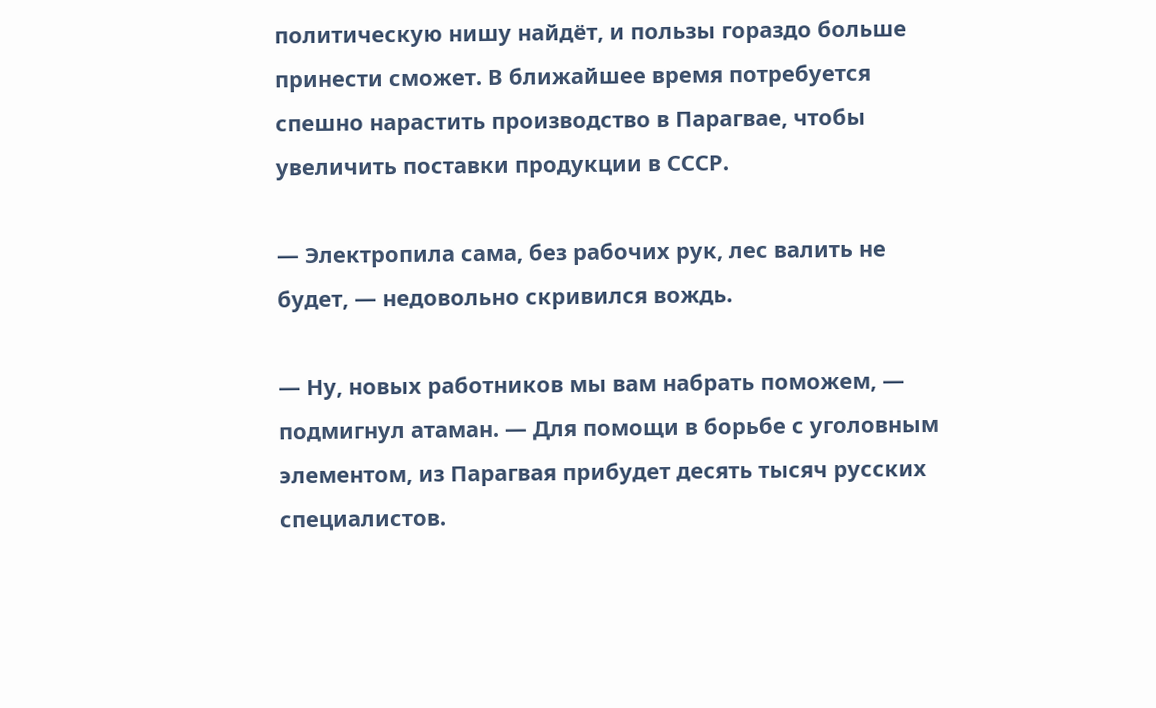политическую нишу найдёт, и пользы гораздо больше принести сможет. В ближайшее время потребуется спешно нарастить производство в Парагвае, чтобы увеличить поставки продукции в СССР.

— Электропила сама, без рабочих рук, лес валить не будет, — недовольно скривился вождь.

— Ну, новых работников мы вам набрать поможем, — подмигнул атаман. — Для помощи в борьбе с уголовным элементом, из Парагвая прибудет десять тысяч русских специалистов.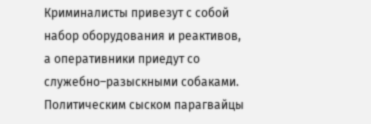Криминалисты привезут с собой набор оборудования и реактивов, а оперативники приедут со служебно–разыскными собаками. Политическим сыском парагвайцы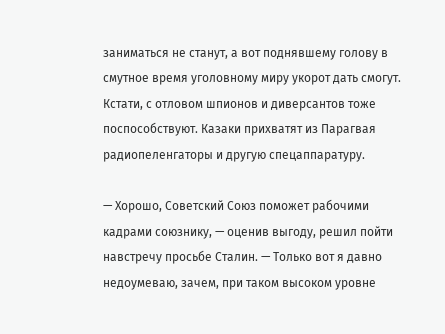заниматься не станут, а вот поднявшему голову в смутное время уголовному миру укорот дать смогут. Кстати, с отловом шпионов и диверсантов тоже поспособствуют. Казаки прихватят из Парагвая радиопеленгаторы и другую спецаппаратуру.

— Хорошо, Советский Союз поможет рабочими кадрами союзнику, — оценив выгоду, решил пойти навстречу просьбе Сталин. — Только вот я давно недоумеваю, зачем, при таком высоком уровне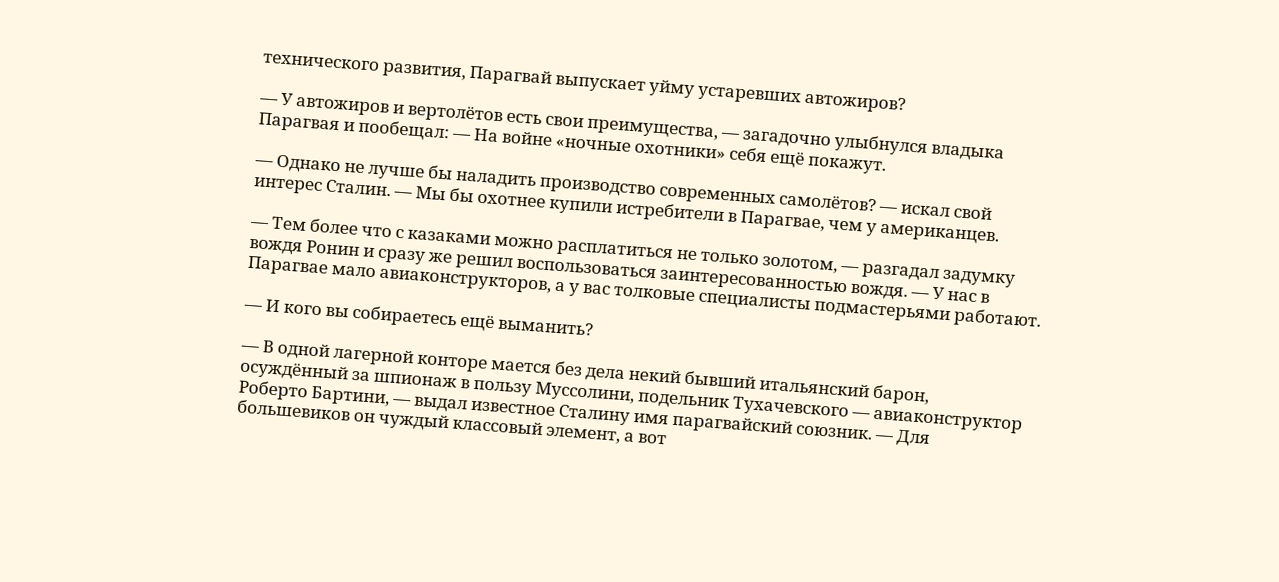технического развития, Парагвай выпускает уйму устаревших автожиров?

— У автожиров и вертолётов есть свои преимущества, — загадочно улыбнулся владыка Парагвая и пообещал: — На войне «ночные охотники» себя ещё покажут.

— Однако не лучше бы наладить производство современных самолётов? — искал свой интерес Сталин. — Мы бы охотнее купили истребители в Парагвае, чем у американцев.

— Тем более что с казаками можно расплатиться не только золотом, — разгадал задумку вождя Ронин и сразу же решил воспользоваться заинтересованностью вождя. — У нас в Парагвае мало авиаконструкторов, а у вас толковые специалисты подмастерьями работают.

— И кого вы собираетесь ещё выманить?

— В одной лагерной конторе мается без дела некий бывший итальянский барон, осуждённый за шпионаж в пользу Муссолини, подельник Тухачевского — авиаконструктор Роберто Бартини, — выдал известное Сталину имя парагвайский союзник. — Для большевиков он чуждый классовый элемент, а вот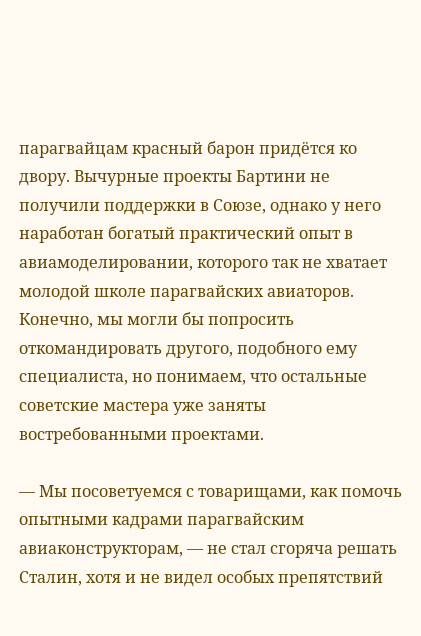парагвайцам красный барон придётся ко двору. Вычурные проекты Бартини не получили поддержки в Союзе, однако у него наработан богатый практический опыт в авиамоделировании, которого так не хватает молодой школе парагвайских авиаторов. Конечно, мы могли бы попросить откомандировать другого, подобного ему специалиста, но понимаем, что остальные советские мастера уже заняты востребованными проектами.

— Мы посоветуемся с товарищами, как помочь опытными кадрами парагвайским авиаконструкторам, — не стал сгоряча решать Сталин, хотя и не видел особых препятствий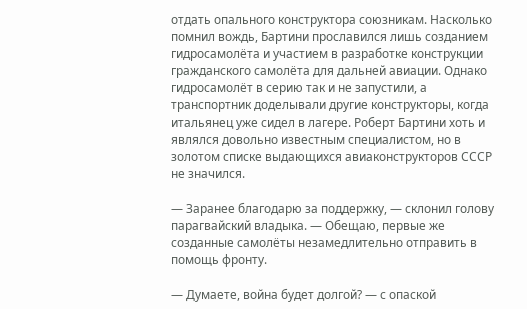отдать опального конструктора союзникам. Насколько помнил вождь, Бартини прославился лишь созданием гидросамолёта и участием в разработке конструкции гражданского самолёта для дальней авиации. Однако гидросамолёт в серию так и не запустили, а транспортник доделывали другие конструкторы, когда итальянец уже сидел в лагере. Роберт Бартини хоть и являлся довольно известным специалистом, но в золотом списке выдающихся авиаконструкторов СССР не значился.

— Заранее благодарю за поддержку, — склонил голову парагвайский владыка. — Обещаю, первые же созданные самолёты незамедлительно отправить в помощь фронту.

— Думаете, война будет долгой? — с опаской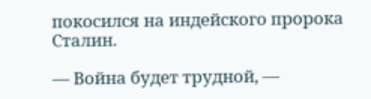покосился на индейского пророка Сталин.

— Война будет трудной, —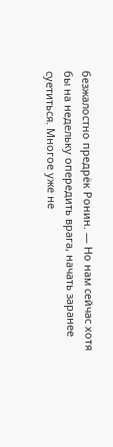безжалостно предрёк Ронин. — Но нам сейчас хотя бы на недельку опередить врага, начать заранее суетиться. Многое уже не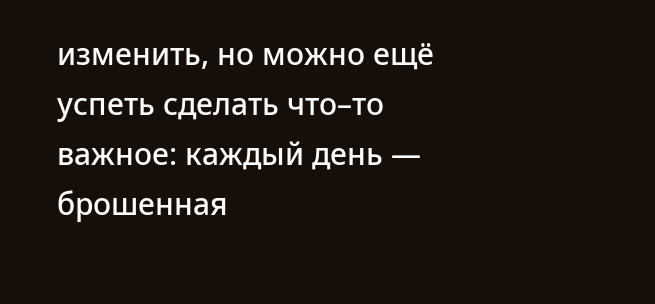изменить, но можно ещё успеть сделать что–то важное: каждый день — брошенная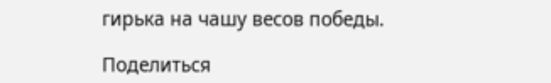гирька на чашу весов победы.

Поделиться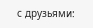с друзьями: